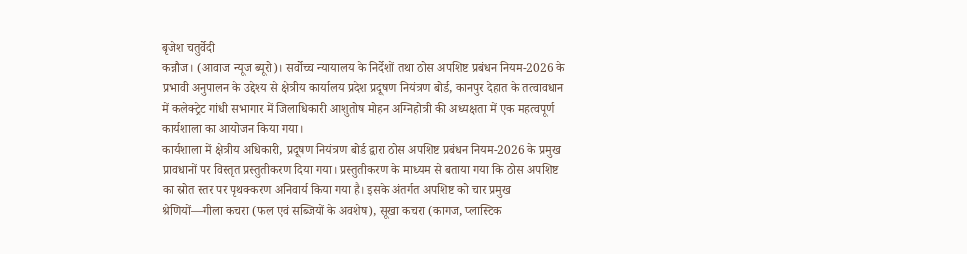बृजेश चतुर्वेदी
कन्नौज। (आवाज न्यूज ब्यूरो)। सर्वोच्च न्यायालय के निर्देशों तथा ठोस अपशिष्ट प्रबंधन नियम-2026 के प्रभावी अनुपालन के उद्देश्य से क्षेत्रीय कार्यालय प्रदेश प्रदूषण नियंत्रण बोर्ड, कानपुर देहात के तत्वावधान में कलेक्ट्रेट गांधी सभागार में जिलाधिकारी आशुतोष मोहन अग्निहोत्री की अध्यक्षता में एक महत्वपूर्ण कार्यशाला का आयोजन किया गया।
कार्यशाला में क्षेत्रीय अधिकारी, प्रदूषण नियंत्रण बोर्ड द्वारा ठोस अपशिष्ट प्रबंधन नियम-2026 के प्रमुख प्रावधानों पर विस्तृत प्रस्तुतीकरण दिया गया। प्रस्तुतीकरण के माध्यम से बताया गया कि ठोस अपशिष्ट का स्रोत स्तर पर पृथक्करण अनिवार्य किया गया है। इसके अंतर्गत अपशिष्ट को चार प्रमुख श्रेणियों—गीला कचरा (फल एवं सब्जियों के अवशेष), सूखा कचरा (कागज, प्लास्टिक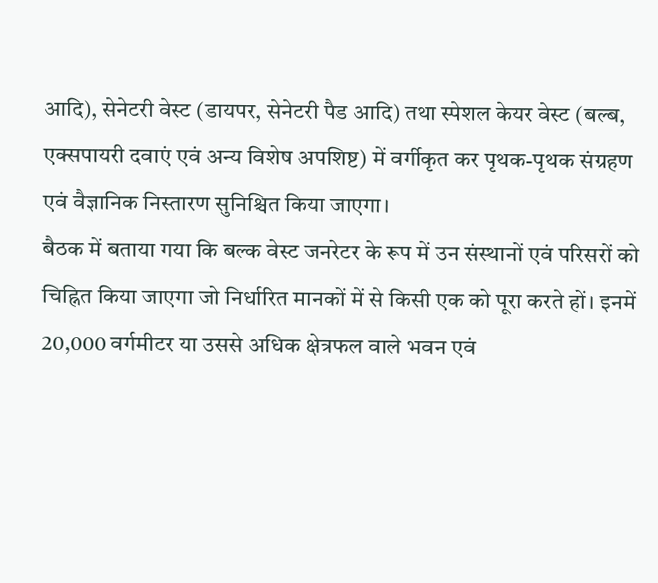आदि), सेनेटरी वेस्ट (डायपर, सेनेटरी पैड आदि) तथा स्पेशल केयर वेस्ट (बल्ब, एक्सपायरी दवाएं एवं अन्य विशेष अपशिष्ट) में वर्गीकृत कर पृथक-पृथक संग्रहण एवं वैज्ञानिक निस्तारण सुनिश्चित किया जाएगा।
बैठक में बताया गया कि बल्क वेस्ट जनरेटर के रूप में उन संस्थानों एवं परिसरों को चिह्नित किया जाएगा जो निर्धारित मानकों में से किसी एक को पूरा करते हों। इनमें 20,000 वर्गमीटर या उससे अधिक क्षेत्रफल वाले भवन एवं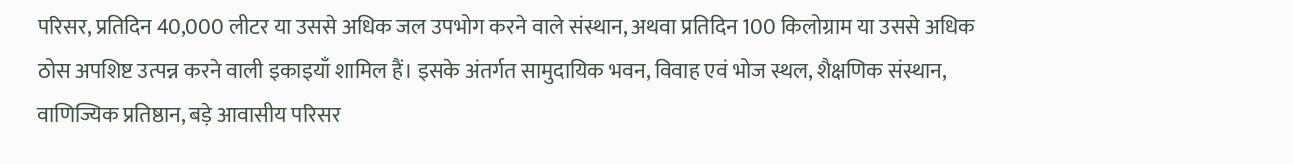परिसर, प्रतिदिन 40,000 लीटर या उससे अधिक जल उपभोग करने वाले संस्थान, अथवा प्रतिदिन 100 किलोग्राम या उससे अधिक ठोस अपशिष्ट उत्पन्न करने वाली इकाइयाँ शामिल हैं। इसके अंतर्गत सामुदायिक भवन, विवाह एवं भोज स्थल, शैक्षणिक संस्थान, वाणिज्यिक प्रतिष्ठान, बड़े आवासीय परिसर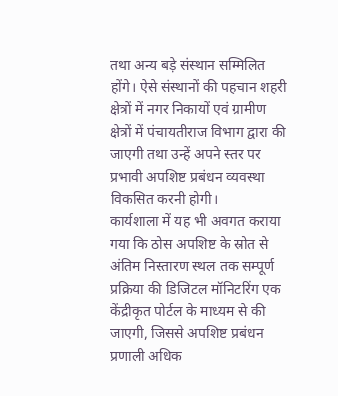तथा अन्य बड़े संस्थान सम्मिलित होंगे। ऐसे संस्थानों की पहचान शहरी क्षेत्रों में नगर निकायों एवं ग्रामीण क्षेत्रों में पंचायतीराज विभाग द्वारा की जाएगी तथा उन्हें अपने स्तर पर प्रभावी अपशिष्ट प्रबंधन व्यवस्था विकसित करनी होगी।
कार्यशाला में यह भी अवगत कराया गया कि ठोस अपशिष्ट के स्रोत से अंतिम निस्तारण स्थल तक सम्पूर्ण प्रक्रिया की डिजिटल मॉनिटरिंग एक केंद्रीकृत पोर्टल के माध्यम से की जाएगी, जिससे अपशिष्ट प्रबंधन प्रणाली अधिक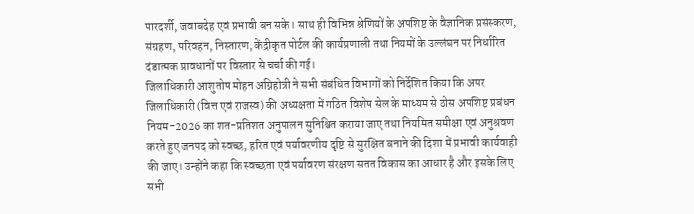पारदर्शी, जवाबदेह एवं प्रभावी बन सके। साथ ही विभिन्न श्रेणियों के अपशिष्ट के वैज्ञानिक प्रसंस्करण, संग्रहण, परिवहन, निस्तारण, केंद्रीकृत पोर्टल की कार्यप्रणाली तथा नियमों के उल्लंघन पर निर्धारित दंडात्मक प्रावधानों पर विस्तार से चर्चा की गई।
जिलाधिकारी आशुतोष मोहन अग्निहोत्री ने सभी संबंधित विभागों को निर्देशित किया कि अपर जिलाधिकारी (वित्त एवं राजस्व) की अध्यक्षता में गठित विशेष सेल के माध्यम से ठोस अपशिष्ट प्रबंधन नियम-2026 का शत-प्रतिशत अनुपालन सुनिश्चित कराया जाए तथा नियमित समीक्षा एवं अनुश्रवण करते हुए जनपद को स्वच्छ, हरित एवं पर्यावरणीय दृष्टि से सुरक्षित बनाने की दिशा में प्रभावी कार्यवाही की जाए। उन्होंने कहा कि स्वच्छता एवं पर्यावरण संरक्षण सतत विकास का आधार है और इसके लिए सभी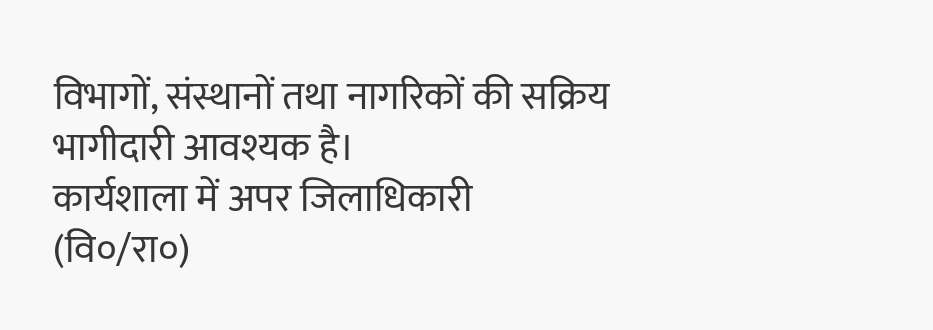विभागों, संस्थानों तथा नागरिकों की सक्रिय भागीदारी आवश्यक है।
कार्यशाला में अपर जिलाधिकारी (वि०/रा०)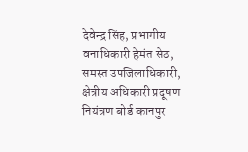देवेन्द्र सिंह, प्रभागीय वनाधिकारी हेमंत सेठ, समस्त उपजिलाधिकारी, क्षेत्रीय अधिकारी प्रदूषण नियंत्रण बोर्ड कानपुर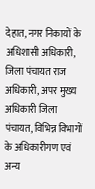देहात, नगर निकायों के अधिशासी अधिकारी, जिला पंचायत राज अधिकारी, अपर मुख्य अधिकारी जिला पंचायत, विभिन्न विभागों के अधिकारीगण एवं अन्य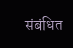संबंधित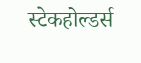स्टेकहोल्डर्स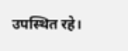उपस्थित रहे।